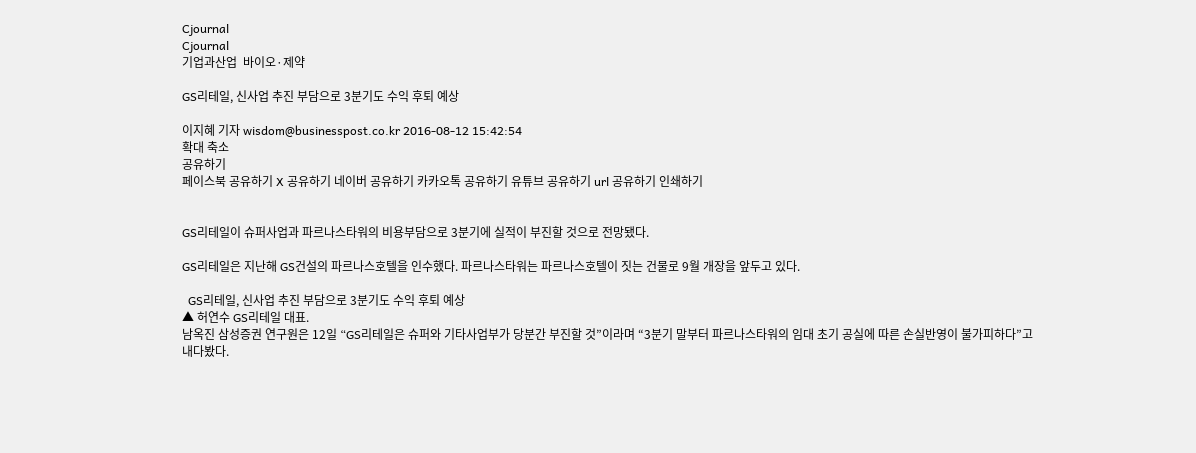Cjournal
Cjournal
기업과산업  바이오·제약

GS리테일, 신사업 추진 부담으로 3분기도 수익 후퇴 예상

이지혜 기자 wisdom@businesspost.co.kr 2016-08-12 15:42:54
확대 축소
공유하기
페이스북 공유하기 X 공유하기 네이버 공유하기 카카오톡 공유하기 유튜브 공유하기 url 공유하기 인쇄하기


GS리테일이 슈퍼사업과 파르나스타워의 비용부담으로 3분기에 실적이 부진할 것으로 전망됐다.

GS리테일은 지난해 GS건설의 파르나스호텔을 인수했다. 파르나스타워는 파르나스호텔이 짓는 건물로 9월 개장을 앞두고 있다.

  GS리테일, 신사업 추진 부담으로 3분기도 수익 후퇴 예상
▲ 허연수 GS리테일 대표.
남옥진 삼성증권 연구원은 12일 “GS리테일은 슈퍼와 기타사업부가 당분간 부진할 것”이라며 “3분기 말부터 파르나스타워의 임대 초기 공실에 따른 손실반영이 불가피하다”고 내다봤다.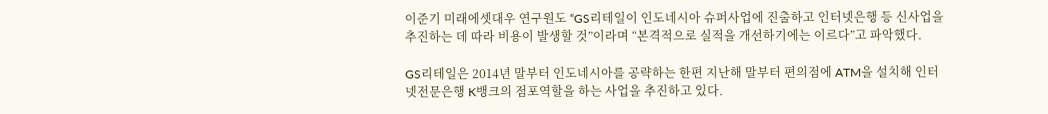이준기 미래에셋대우 연구원도 “GS리테일이 인도네시아 슈퍼사업에 진출하고 인터넷은행 등 신사업을 추진하는 데 따라 비용이 발생할 것”이라며 “본격적으로 실적을 개선하기에는 이르다”고 파악했다.

GS리테일은 2014년 말부터 인도네시아를 공략하는 한편 지난해 말부터 편의점에 ATM을 설치해 인터넷전문은행 K뱅크의 점포역할을 하는 사업을 추진하고 있다.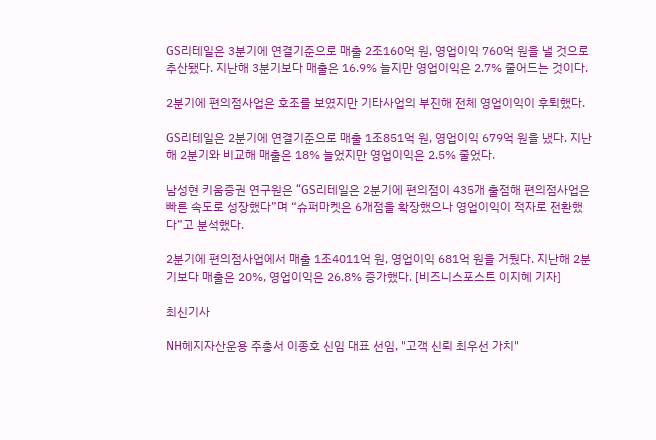GS리테일은 3분기에 연결기준으로 매출 2조160억 원, 영업이익 760억 원을 낼 것으로 추산됐다. 지난해 3분기보다 매출은 16.9% 늘지만 영업이익은 2.7% 줄어드는 것이다.

2분기에 편의점사업은 호조를 보였지만 기타사업의 부진해 전체 영업이익이 후퇴했다.

GS리테일은 2분기에 연결기준으로 매출 1조851억 원, 영업이익 679억 원을 냈다. 지난해 2분기와 비교해 매출은 18% 늘었지만 영업이익은 2.5% 줄었다.

남성현 키움증권 연구원은 “GS리테일은 2분기에 편의점이 435개 출점해 편의점사업은 빠른 속도로 성장했다”며 “슈퍼마켓은 6개점을 확장했으나 영업이익이 적자로 전환했다”고 분석했다.

2분기에 편의점사업에서 매출 1조4011억 원, 영업이익 681억 원을 거뒀다. 지난해 2분기보다 매출은 20%, 영업이익은 26.8% 증가했다. [비즈니스포스트 이지혜 기자]

최신기사

NH헤지자산운용 주총서 이종호 신임 대표 선임, "고객 신뢰 최우선 가치"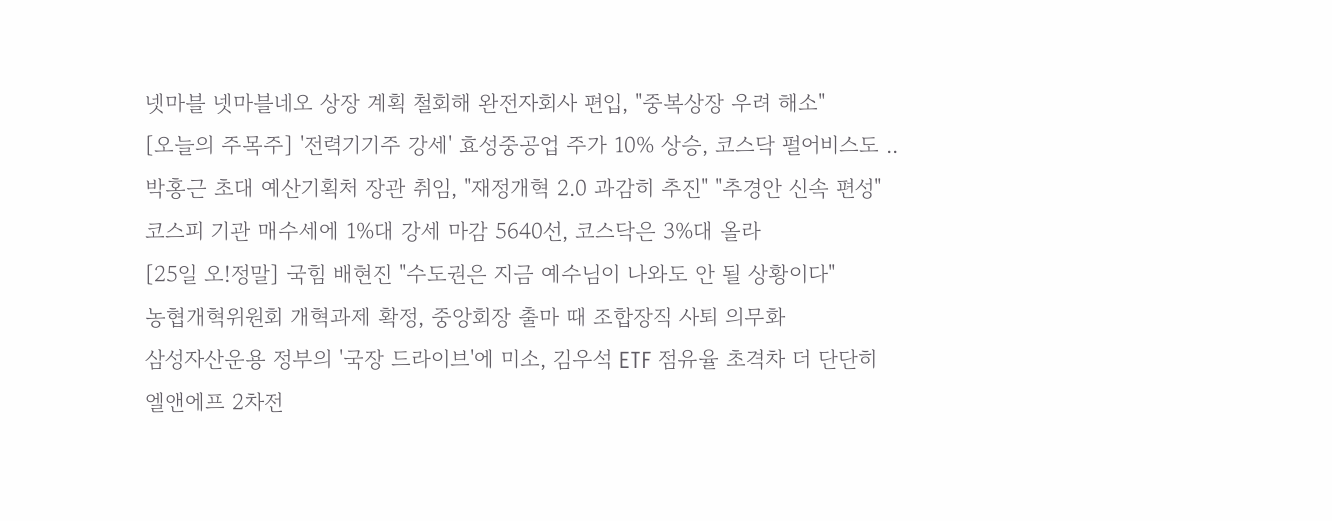넷마블 넷마블네오 상장 계획 철회해 완전자회사 편입, "중복상장 우려 해소"
[오늘의 주목주] '전력기기주 강세' 효성중공업 주가 10% 상승, 코스닥 펄어비스도 ..
박홍근 초대 예산기획처 장관 취임, "재정개혁 2.0 과감히 추진" "추경안 신속 편성"
코스피 기관 매수세에 1%대 강세 마감 5640선, 코스닥은 3%대 올라
[25일 오!정말] 국힘 배현진 "수도권은 지금 예수님이 나와도 안 될 상황이다"
농협개혁위원회 개혁과제 확정, 중앙회장 출마 때 조합장직 사퇴 의무화
삼성자산운용 정부의 '국장 드라이브'에 미소, 김우석 ETF 점유율 초격차 더 단단히
엘앤에프 2차전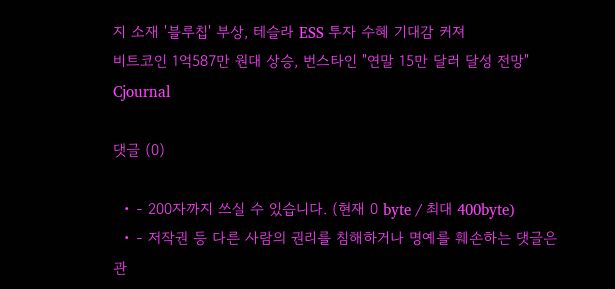지 소재 '블루칩' 부상, 테슬라 ESS 투자 수혜 기대감 커져
비트코인 1억587만 원대 상승, 번스타인 "연말 15만 달러 달성 전망"
Cjournal

댓글 (0)

  • - 200자까지 쓰실 수 있습니다. (현재 0 byte / 최대 400byte)
  • - 저작권 등 다른 사람의 권리를 침해하거나 명예를 훼손하는 댓글은 관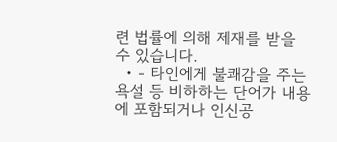련 법률에 의해 제재를 받을 수 있습니다.
  • - 타인에게 불쾌감을 주는 욕설 등 비하하는 단어가 내용에 포함되거나 인신공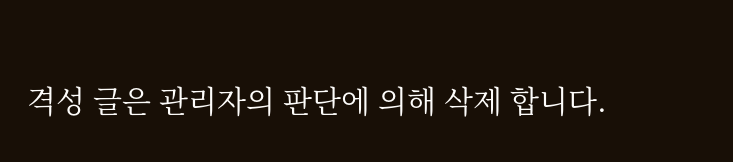격성 글은 관리자의 판단에 의해 삭제 합니다.